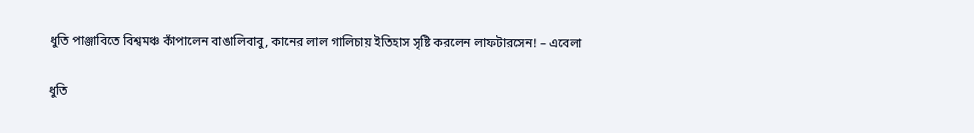ধুতি পাঞ্জাবিতে বিশ্বমঞ্চ কাঁপালেন বাঙালিবাবু, কানের লাল গালিচায় ইতিহাস সৃষ্টি করলেন লাফটারসেন! – এবেলা

ধুতি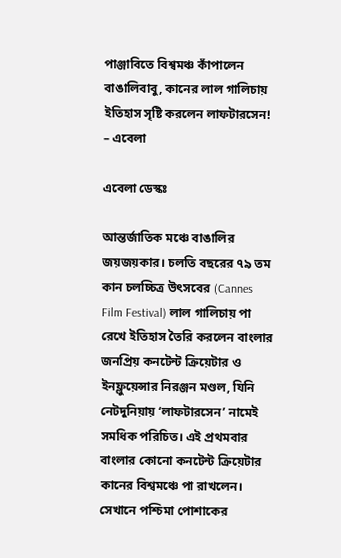পাঞ্জাবিতে বিশ্বমঞ্চ কাঁপালেন বাঙালিবাবু, কানের লাল গালিচায় ইতিহাস সৃষ্টি করলেন লাফটারসেন! – এবেলা

এবেলা ডেস্কঃ

আন্তর্জাতিক মঞ্চে বাঙালির জয়জয়কার। চলতি বছরের ৭৯ তম কান চলচ্চিত্র উৎসবের (Cannes Film Festival) লাল গালিচায় পা রেখে ইতিহাস তৈরি করলেন বাংলার জনপ্রিয় কনটেন্ট ক্রিয়েটার ও ইনফ্লুয়েন্সার নিরঞ্জন মণ্ডল, যিনি নেটদুনিয়ায় ‘লাফটারসেন’ নামেই সমধিক পরিচিত। এই প্রথমবার বাংলার কোনো কনটেন্ট ক্রিয়েটার কানের বিশ্বমঞ্চে পা রাখলেন। সেখানে পশ্চিমা পোশাকের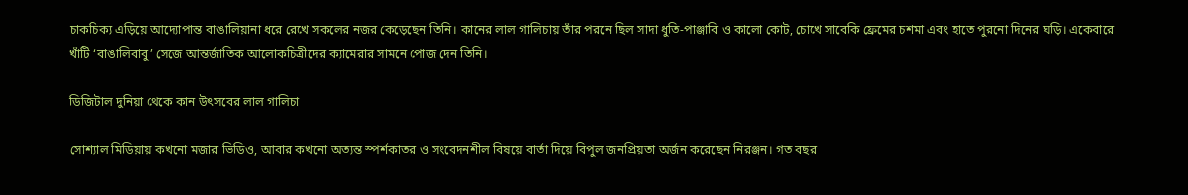চাকচিক্য এড়িয়ে আদ্যোপান্ত বাঙালিয়ানা ধরে রেখে সকলের নজর কেড়েছেন তিনি। কানের লাল গালিচায় তাঁর পরনে ছিল সাদা ধুতি-পাঞ্জাবি ও কালো কোট, চোখে সাবেকি ফ্রেমের চশমা এবং হাতে পুরনো দিনের ঘড়ি। একেবারে খাঁটি ‘বাঙালিবাবু’ সেজে আন্তর্জাতিক আলোকচিত্রীদের ক্যামেরার সামনে পোজ দেন তিনি।

ডিজিটাল দুনিয়া থেকে কান উৎসবের লাল গালিচা

সোশ্যাল মিডিয়ায় কখনো মজার ভিডিও, আবার কখনো অত্যন্ত স্পর্শকাতর ও সংবেদনশীল বিষয়ে বার্তা দিয়ে বিপুল জনপ্রিয়তা অর্জন করেছেন নিরঞ্জন। গত বছর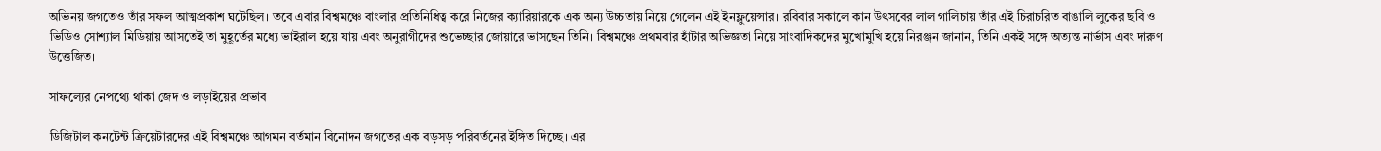অভিনয় জগতেও তাঁর সফল আত্মপ্রকাশ ঘটেছিল। তবে এবার বিশ্বমঞ্চে বাংলার প্রতিনিধিত্ব করে নিজের ক্যারিয়ারকে এক অন্য উচ্চতায় নিয়ে গেলেন এই ইনফ্লুয়েন্সার। রবিবার সকালে কান উৎসবের লাল গালিচায় তাঁর এই চিরাচরিত বাঙালি লুকের ছবি ও ভিডিও সোশ্যাল মিডিয়ায় আসতেই তা মুহূর্তের মধ্যে ভাইরাল হয়ে যায় এবং অনুরাগীদের শুভেচ্ছার জোয়ারে ভাসছেন তিনি। বিশ্বমঞ্চে প্রথমবার হাঁটার অভিজ্ঞতা নিয়ে সাংবাদিকদের মুখোমুখি হয়ে নিরঞ্জন জানান, তিনি একই সঙ্গে অত্যন্ত নার্ভাস এবং দারুণ উত্তেজিত।

সাফল্যের নেপথ্যে থাকা জেদ ও লড়াইয়ের প্রভাব

ডিজিটাল কনটেন্ট ক্রিয়েটারদের এই বিশ্বমঞ্চে আগমন বর্তমান বিনোদন জগতের এক বড়সড় পরিবর্তনের ইঙ্গিত দিচ্ছে। এর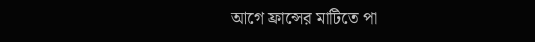আগে ফ্রান্সের মাটিতে পা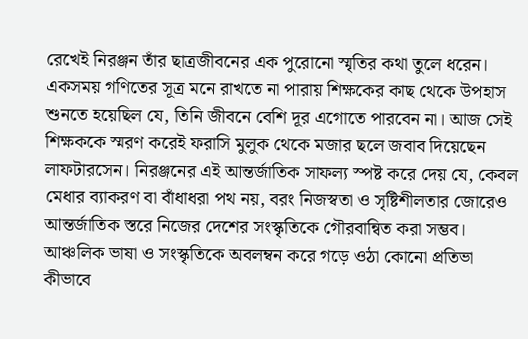রেখেই নিরঞ্জন তাঁর ছাত্রজীবনের এক পুরোনো স্মৃতির কথা তুলে ধরেন। একসময় গণিতের সূত্র মনে রাখতে না পারায় শিক্ষকের কাছ থেকে উপহাস শুনতে হয়েছিল যে, তিনি জীবনে বেশি দূর এগোতে পারবেন না। আজ সেই শিক্ষককে স্মরণ করেই ফরাসি মুলুক থেকে মজার ছলে জবাব দিয়েছেন লাফটারসেন। নিরঞ্জনের এই আন্তর্জাতিক সাফল্য স্পষ্ট করে দেয় যে, কেবল মেধার ব্যাকরণ বা বাঁধাধরা পথ নয়, বরং নিজস্বতা ও সৃষ্টিশীলতার জোরেও আন্তর্জাতিক স্তরে নিজের দেশের সংস্কৃতিকে গৌরবান্বিত করা সম্ভব। আঞ্চলিক ভাষা ও সংস্কৃতিকে অবলম্বন করে গড়ে ওঠা কোনো প্রতিভা কীভাবে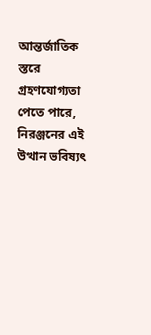আন্তর্জাতিক স্তরে গ্রহণযোগ্যতা পেতে পারে, নিরঞ্জনের এই উত্থান ভবিষ্যৎ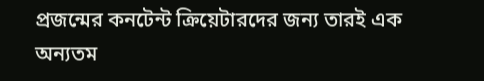প্রজন্মের কনটেন্ট ক্রিয়েটারদের জন্য তারই এক অন্যতম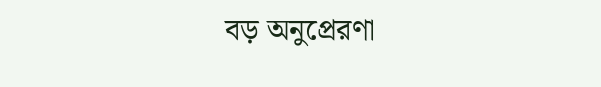বড় অনুপ্রেরণা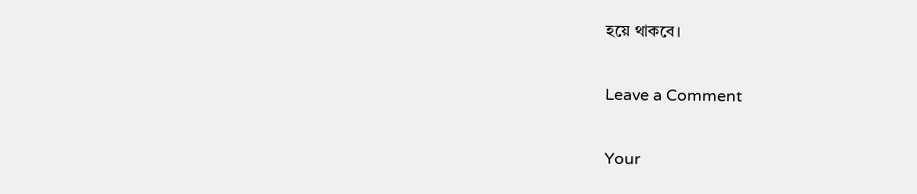হয়ে থাকবে।

Leave a Comment

Your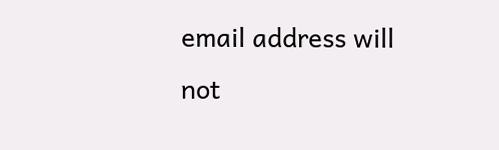email address will not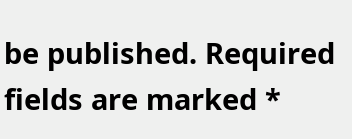be published. Required fields are marked *